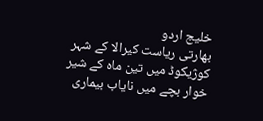خلیج اردو
بھارتی ریاست کیرالا کے شہر کوژیکوڈ میں تین ماہ کے شیر خوار بچے میں نایاب بیماری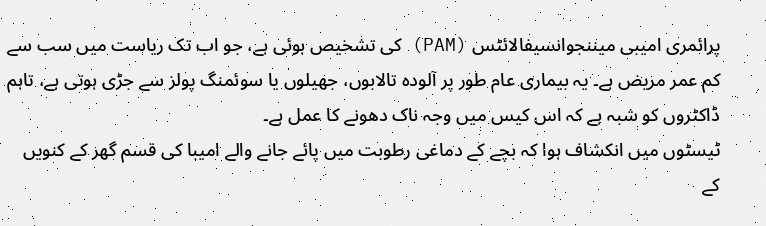پرائمری امیبی میننجوانسیفالائٹس (PAM) کی تشخیص ہوئی ہے، جو اب تک ریاست میں سب سے کم عمر مریض ہے۔ یہ بیماری عام طور پر آلودہ تالابوں، جھیلوں یا سوئمنگ پولز سے جڑی ہوتی ہے، تاہم ڈاکٹروں کو شبہ ہے کہ اس کیس میں وجہ ناک دھونے کا عمل ہے۔
ٹیسٹوں میں انکشاف ہوا کہ بچے کے دماغی رطوبت میں پائے جانے والے امیبا کی قسم گھر کے کنویں کے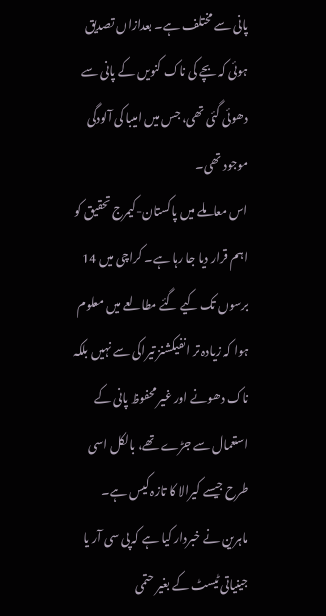پانی سے مختلف ہے۔ بعدازاں تصدیق ہوئی کہ بچے کی ناک کنویں کے پانی سے دھوئی گئی تھی، جس میں امیبا کی آلودگی موجود تھی۔
اس معاملے میں پاکستان-کیمرج تحقیق کو اہم قرار دیا جا رہا ہے۔ کراچی میں 14 برسوں تک کیے گئے مطالعے میں معلوم ہوا کہ زیادہ تر انفیکشنز تیراکی سے نہیں بلکہ ناک دھونے اور غیر محفوظ پانی کے استعمال سے جڑے تھے، بالکل اسی طرح جیسے کیرالا کا تازہ کیس ہے۔
ماہرین نے خبردار کیا ہے کہ پی سی آر یا جینیاتی ٹیسٹ کے بغیر حتمی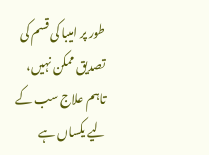طور پر امیبا کی قسم کی تصدیق ممکن نہیں، تاہم علاج سب کے لیے یکساں ہے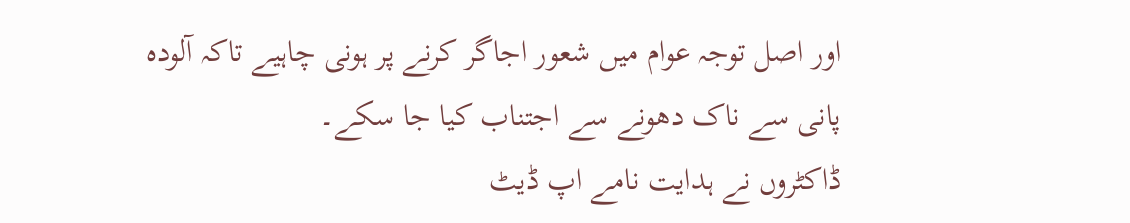اور اصل توجہ عوام میں شعور اجاگر کرنے پر ہونی چاہیے تاکہ آلودہ پانی سے ناک دھونے سے اجتناب کیا جا سکے۔
ڈاکٹروں نے ہدایت نامے اپ ڈیٹ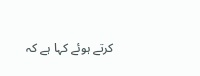کرتے ہوئے کہا ہے کہ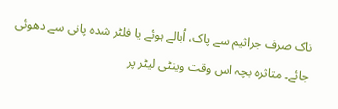ناک صرف جراثیم سے پاک، اُبالے ہوئے یا فلٹر شدہ پانی سے دھوئی جائے۔ متاثرہ بچہ اس وقت وینٹی لیٹر پر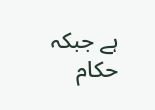ہے جبکہ حکام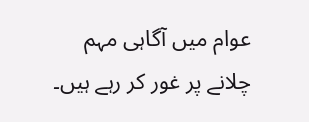عوام میں آگاہی مہم چلانے پر غور کر رہے ہیں۔